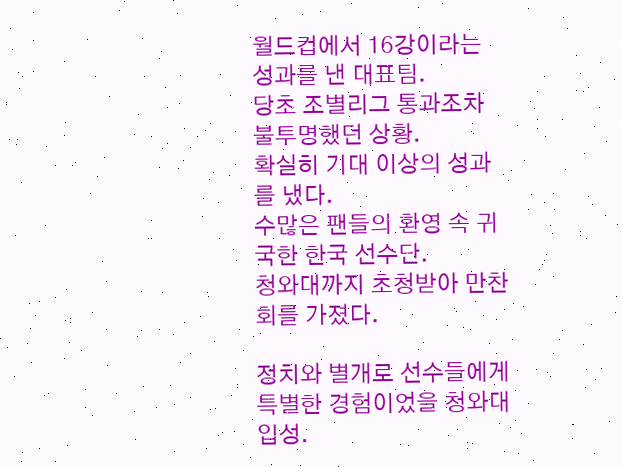월드컵에서 16강이라는 성과를 낸 대표팀.
당초 조별리그 통과조차 불투명했던 상황.
확실히 기대 이상의 성과를 냈다.
수많은 팬들의 환영 속 귀국한 한국 선수단.
청와대까지 초청받아 만찬회를 가졌다.

정치와 별개로 선수들에게 특별한 경험이었을 청와대 입성.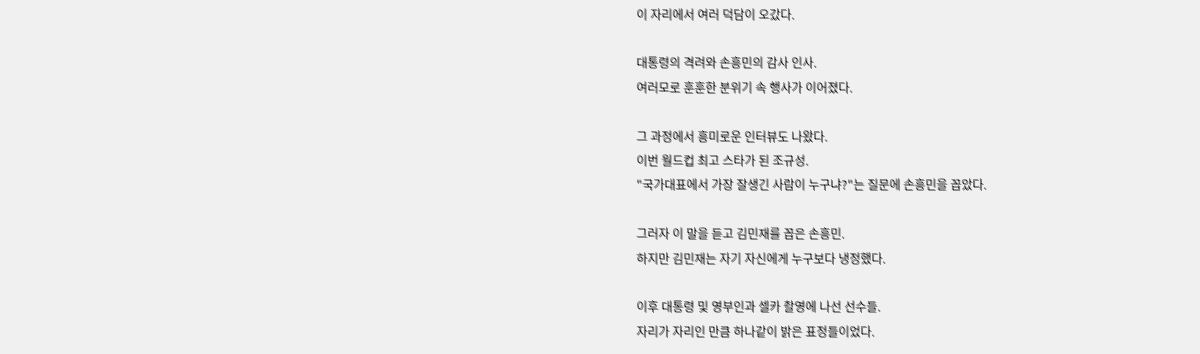이 자리에서 여러 덕담이 오갔다.

대통령의 격려와 손흥민의 감사 인사.
여러모로 훈훈한 분위기 속 행사가 이어졌다.

그 과정에서 흥미로운 인터뷰도 나왔다.
이번 월드컵 최고 스타가 된 조규성.
"국가대표에서 가장 잘생긴 사람이 누구냐?"는 질문에 손흥민을 꼽았다.

그러자 이 말을 듣고 김민재를 꼽은 손흥민.
하지만 김민재는 자기 자신에게 누구보다 냉정했다.

이후 대통령 및 영부인과 셀카 촬영에 나선 선수들.
자리가 자리인 만큼 하나같이 밝은 표정들이었다.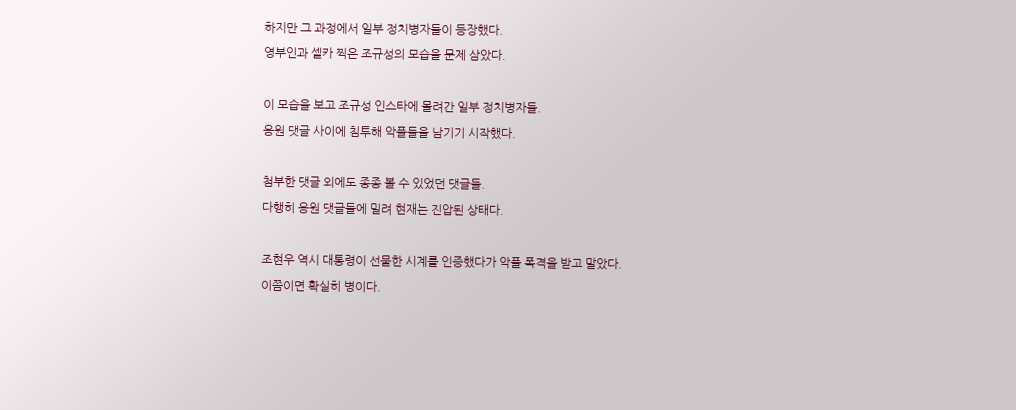하지만 그 과정에서 일부 정치병자들이 등장했다.
영부인과 셀카 찍은 조규성의 모습을 문제 삼았다.

이 모습을 보고 조규성 인스타에 몰려간 일부 정치병자들.
응원 댓글 사이에 침투해 악플들을 남기기 시작했다.

첨부한 댓글 외에도 종종 볼 수 있었던 댓글들.
다행히 응원 댓글들에 밀려 현재는 진압된 상태다.

조현우 역시 대통령이 선물한 시계를 인증했다가 악플 폭격을 받고 말았다.
이쯤이면 확실히 병이다.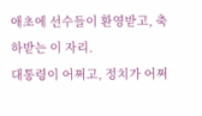애초에 선수들이 환영받고, 축하받는 이 자리.
대통령이 어쩌고, 정치가 어쩌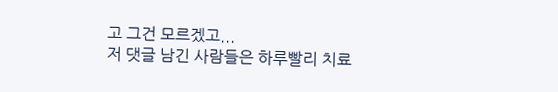고 그건 모르겠고...
저 댓글 남긴 사람들은 하루빨리 치료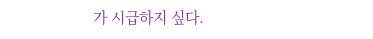가 시급하지 싶다.